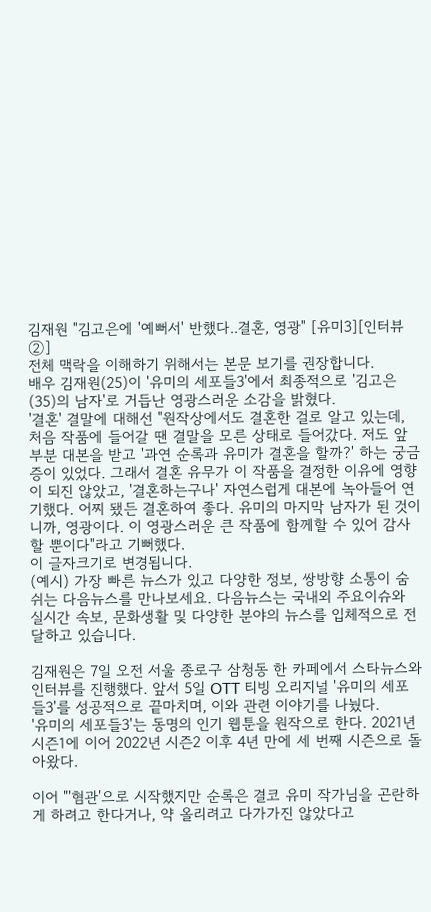김재원 "김고은에 '예뻐서' 반했다..결혼, 영광" [유미3][인터뷰②]
전체 맥락을 이해하기 위해서는 본문 보기를 권장합니다.
배우 김재원(25)이 '유미의 세포들3'에서 최종적으로 '김고은(35)의 남자'로 거듭난 영광스러운 소감을 밝혔다.
'결혼' 결말에 대해선 "원작상에서도 결혼한 걸로 알고 있는데, 처음 작품에 들어갈 땐 결말을 모른 상태로 들어갔다. 저도 앞부분 대본을 받고 '과연 순록과 유미가 결혼을 할까?' 하는 궁금증이 있었다. 그래서 결혼 유무가 이 작품을 결정한 이유에 영향이 되진 않았고, '결혼하는구나' 자연스럽게 대본에 녹아들어 연기했다. 어찌 됐든 결혼하여 좋다. 유미의 마지막 남자가 된 것이니까, 영광이다. 이 영광스러운 큰 작품에 함께할 수 있어 감사할 뿐이다"라고 기뻐했다.
이 글자크기로 변경됩니다.
(예시) 가장 빠른 뉴스가 있고 다양한 정보, 쌍방향 소통이 숨쉬는 다음뉴스를 만나보세요. 다음뉴스는 국내외 주요이슈와 실시간 속보, 문화생활 및 다양한 분야의 뉴스를 입체적으로 전달하고 있습니다.

김재원은 7일 오전 서울 종로구 삼청동 한 카페에서 스타뉴스와 인터뷰를 진행했다. 앞서 5일 OTT 티빙 오리지널 '유미의 세포들3'를 성공적으로 끝마치며, 이와 관련 이야기를 나눴다.
'유미의 세포들3'는 동명의 인기 웹툰을 원작으로 한다. 2021년 시즌1에 이어 2022년 시즌2 이후 4년 만에 세 번째 시즌으로 돌아왔다.

이어 "'혐관'으로 시작했지만 순록은 결코 유미 작가님을 곤란하게 하려고 한다거나, 약 올리려고 다가가진 않았다고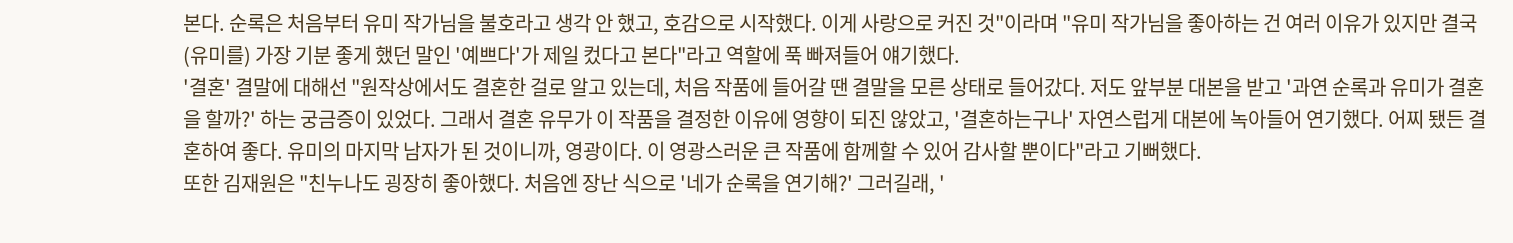본다. 순록은 처음부터 유미 작가님을 불호라고 생각 안 했고, 호감으로 시작했다. 이게 사랑으로 커진 것"이라며 "유미 작가님을 좋아하는 건 여러 이유가 있지만 결국 (유미를) 가장 기분 좋게 했던 말인 '예쁘다'가 제일 컸다고 본다"라고 역할에 푹 빠져들어 얘기했다.
'결혼' 결말에 대해선 "원작상에서도 결혼한 걸로 알고 있는데, 처음 작품에 들어갈 땐 결말을 모른 상태로 들어갔다. 저도 앞부분 대본을 받고 '과연 순록과 유미가 결혼을 할까?' 하는 궁금증이 있었다. 그래서 결혼 유무가 이 작품을 결정한 이유에 영향이 되진 않았고, '결혼하는구나' 자연스럽게 대본에 녹아들어 연기했다. 어찌 됐든 결혼하여 좋다. 유미의 마지막 남자가 된 것이니까, 영광이다. 이 영광스러운 큰 작품에 함께할 수 있어 감사할 뿐이다"라고 기뻐했다.
또한 김재원은 "친누나도 굉장히 좋아했다. 처음엔 장난 식으로 '네가 순록을 연기해?' 그러길래, '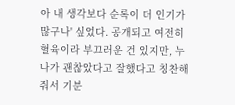아 내 생각보다 순록이 더 인기가 많구나' 싶었다. 공개되고 여전히 혈육이라 부끄러운 건 있지만, 누나가 괜찮았다고 잘했다고 칭찬해 줘서 기분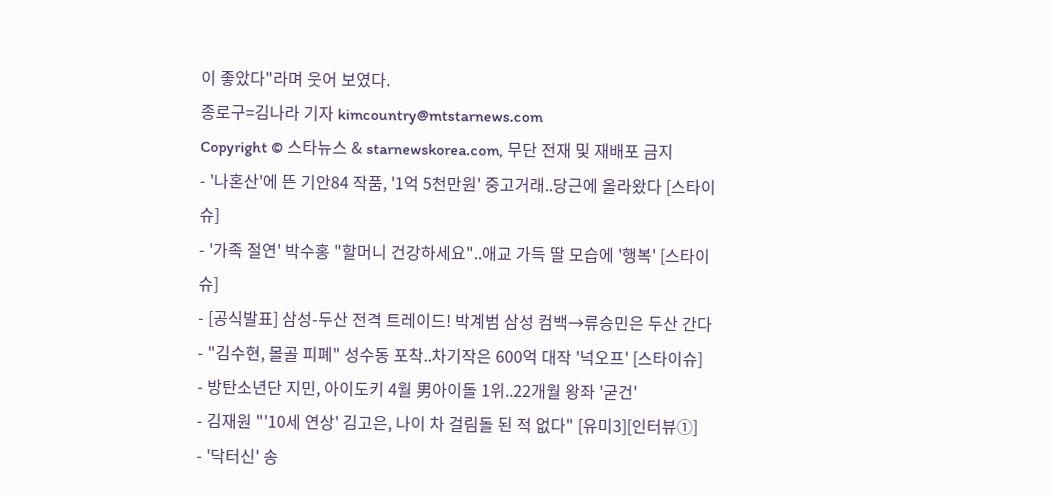이 좋았다"라며 웃어 보였다.
종로구=김나라 기자 kimcountry@mtstarnews.com
Copyright © 스타뉴스 & starnewskorea.com, 무단 전재 및 재배포 금지
- '나혼산'에 뜬 기안84 작품, '1억 5천만원' 중고거래..당근에 올라왔다 [스타이슈]
- '가족 절연' 박수홍 "할머니 건강하세요"..애교 가득 딸 모습에 '행복' [스타이슈]
- [공식발표] 삼성-두산 전격 트레이드! 박계범 삼성 컴백→류승민은 두산 간다
- "김수현, 몰골 피폐" 성수동 포착..차기작은 600억 대작 '넉오프' [스타이슈]
- 방탄소년단 지민, 아이도키 4월 男아이돌 1위..22개월 왕좌 '굳건'
- 김재원 "'10세 연상' 김고은, 나이 차 걸림돌 된 적 없다" [유미3][인터뷰①]
- '닥터신' 송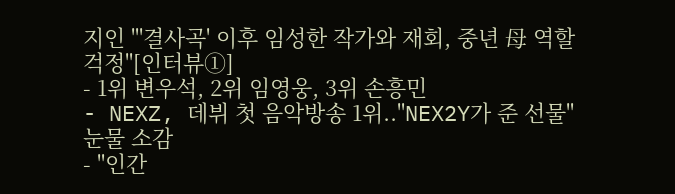지인 "'결사곡' 이후 임성한 작가와 재회, 중년 母 역할 걱정"[인터뷰①]
- 1위 변우석, 2위 임영웅, 3위 손흥민
- NEXZ, 데뷔 첫 음악방송 1위.."NEX2Y가 준 선물" 눈물 소감
- "인간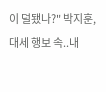이 덜됐나?" 박지훈, 대세 행보 속..내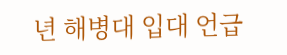년 해병대 입대 언급